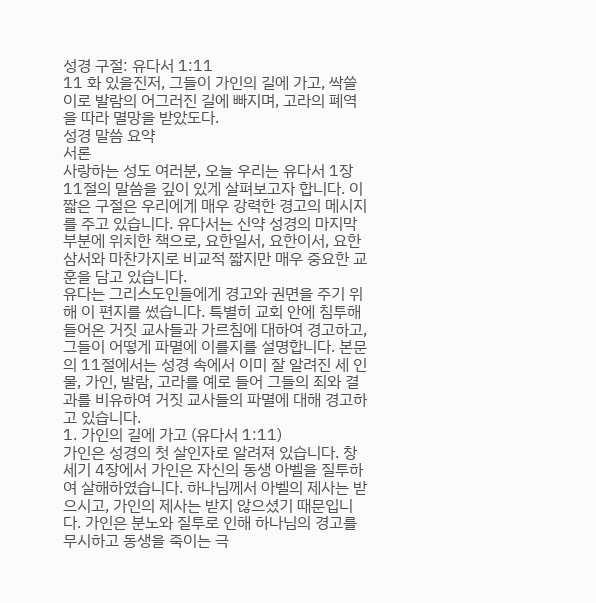성경 구절: 유다서 1:11
11 화 있을진저, 그들이 가인의 길에 가고, 싹쓸이로 발람의 어그러진 길에 빠지며, 고라의 폐역을 따라 멸망을 받았도다.
성경 말씀 요약
서론
사랑하는 성도 여러분, 오늘 우리는 유다서 1장 11절의 말씀을 깊이 있게 살펴보고자 합니다. 이 짧은 구절은 우리에게 매우 강력한 경고의 메시지를 주고 있습니다. 유다서는 신약 성경의 마지막 부분에 위치한 책으로, 요한일서, 요한이서, 요한삼서와 마찬가지로 비교적 짧지만 매우 중요한 교훈을 담고 있습니다.
유다는 그리스도인들에게 경고와 권면을 주기 위해 이 편지를 썼습니다. 특별히 교회 안에 침투해 들어온 거짓 교사들과 가르침에 대하여 경고하고, 그들이 어떻게 파멸에 이를지를 설명합니다. 본문의 11절에서는 성경 속에서 이미 잘 알려진 세 인물, 가인, 발람, 고라를 예로 들어 그들의 죄와 결과를 비유하여 거짓 교사들의 파멸에 대해 경고하고 있습니다.
1. 가인의 길에 가고 (유다서 1:11)
가인은 성경의 첫 살인자로 알려져 있습니다. 창세기 4장에서 가인은 자신의 동생 아벨을 질투하여 살해하였습니다. 하나님께서 아벨의 제사는 받으시고, 가인의 제사는 받지 않으셨기 때문입니다. 가인은 분노와 질투로 인해 하나님의 경고를 무시하고 동생을 죽이는 극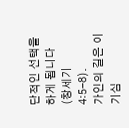단적인 선택을 하게 됩니다(창세기 4:5-8).
가인의 길은 이기심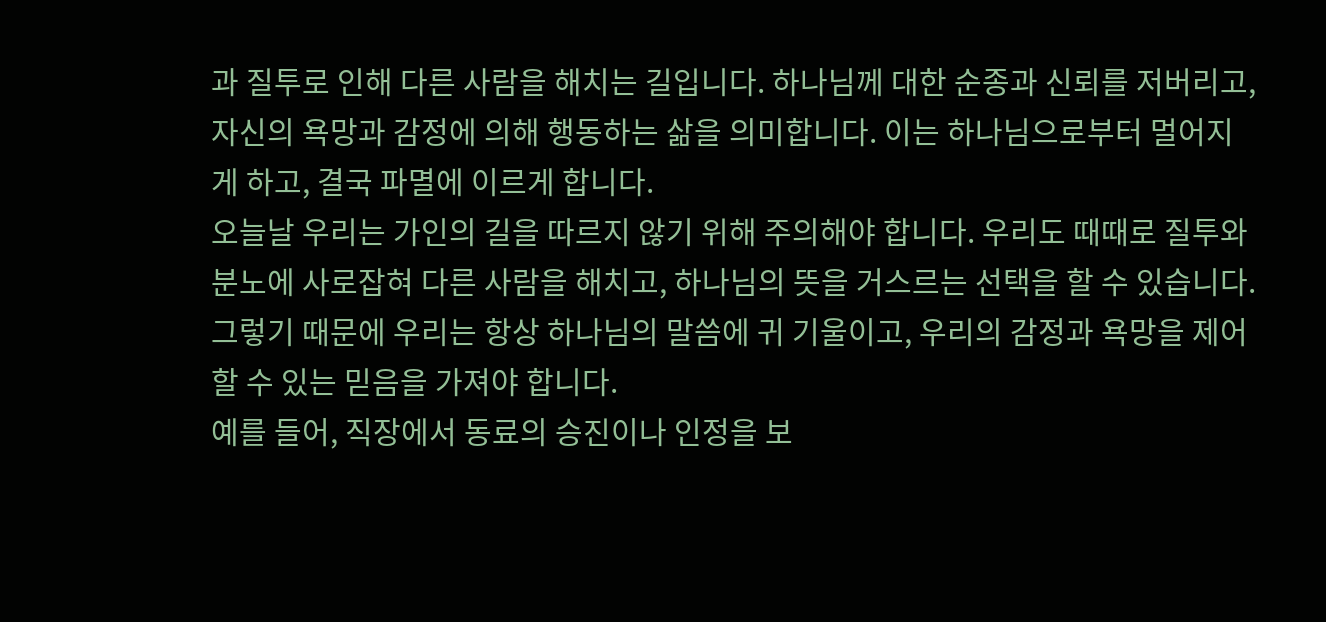과 질투로 인해 다른 사람을 해치는 길입니다. 하나님께 대한 순종과 신뢰를 저버리고, 자신의 욕망과 감정에 의해 행동하는 삶을 의미합니다. 이는 하나님으로부터 멀어지게 하고, 결국 파멸에 이르게 합니다.
오늘날 우리는 가인의 길을 따르지 않기 위해 주의해야 합니다. 우리도 때때로 질투와 분노에 사로잡혀 다른 사람을 해치고, 하나님의 뜻을 거스르는 선택을 할 수 있습니다. 그렇기 때문에 우리는 항상 하나님의 말씀에 귀 기울이고, 우리의 감정과 욕망을 제어할 수 있는 믿음을 가져야 합니다.
예를 들어, 직장에서 동료의 승진이나 인정을 보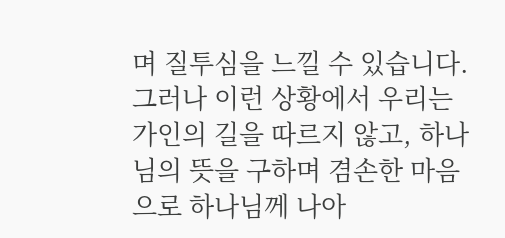며 질투심을 느낄 수 있습니다. 그러나 이런 상황에서 우리는 가인의 길을 따르지 않고, 하나님의 뜻을 구하며 겸손한 마음으로 하나님께 나아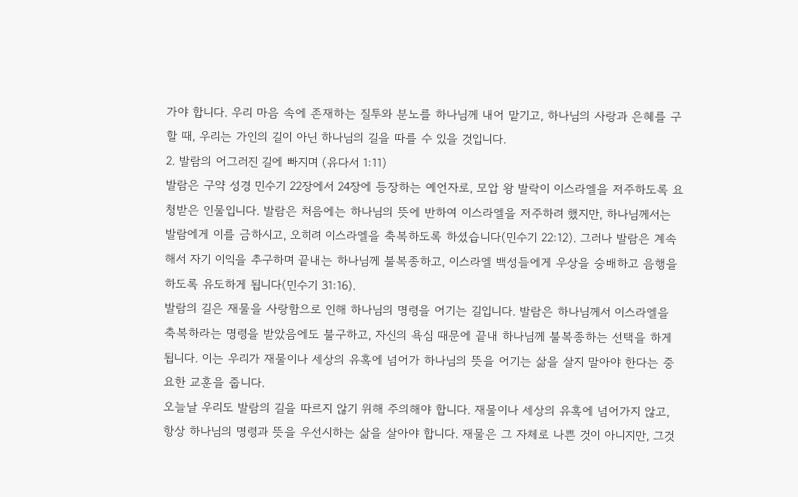가야 합니다. 우리 마음 속에 존재하는 질투와 분노를 하나님께 내어 맡기고, 하나님의 사랑과 은혜를 구할 때, 우리는 가인의 길이 아닌 하나님의 길을 따를 수 있을 것입니다.
2. 발람의 어그러진 길에 빠지며 (유다서 1:11)
발람은 구약 성경 민수기 22장에서 24장에 등장하는 예언자로, 모압 왕 발락이 이스라엘을 저주하도록 요청받은 인물입니다. 발람은 처음에는 하나님의 뜻에 반하여 이스라엘을 저주하려 했지만, 하나님께서는 발람에게 이를 금하시고, 오히려 이스라엘을 축복하도록 하셨습니다(민수기 22:12). 그러나 발람은 계속해서 자기 이익을 추구하며 끝내는 하나님께 불복종하고, 이스라엘 백성들에게 우상을 숭배하고 음행을 하도록 유도하게 됩니다(민수기 31:16).
발람의 길은 재물을 사랑함으로 인해 하나님의 명령을 어기는 길입니다. 발람은 하나님께서 이스라엘을 축복하라는 명령을 받았음에도 불구하고, 자신의 욕심 때문에 끝내 하나님께 불복종하는 선택을 하게 됩니다. 이는 우리가 재물이나 세상의 유혹에 넘어가 하나님의 뜻을 어기는 삶을 살지 말아야 한다는 중요한 교훈을 줍니다.
오늘날 우리도 발람의 길을 따르지 않기 위해 주의해야 합니다. 재물이나 세상의 유혹에 넘어가지 않고, 항상 하나님의 명령과 뜻을 우선시하는 삶을 살아야 합니다. 재물은 그 자체로 나쁜 것이 아니지만, 그것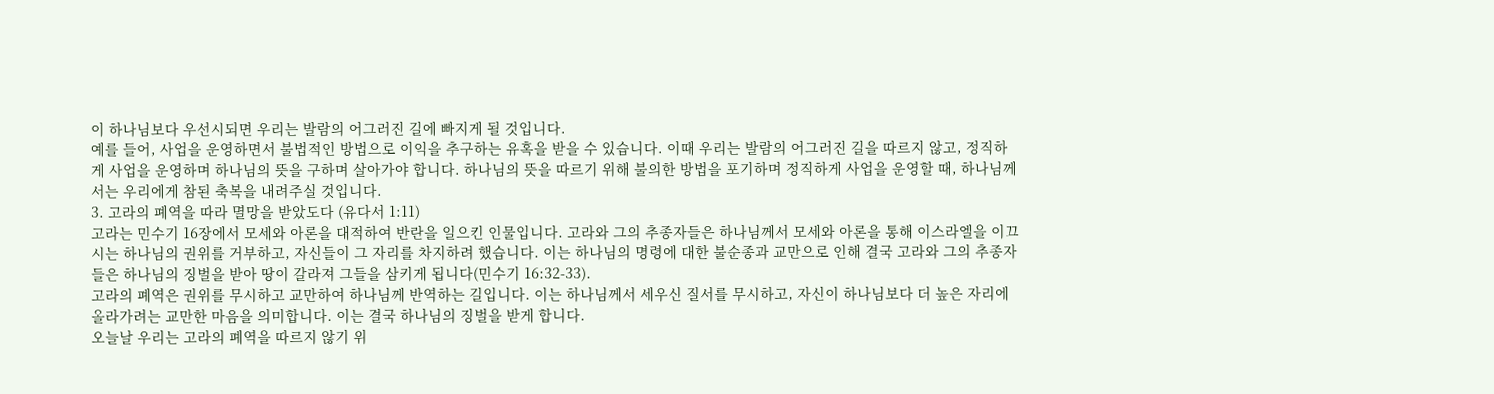이 하나님보다 우선시되면 우리는 발람의 어그러진 길에 빠지게 될 것입니다.
예를 들어, 사업을 운영하면서 불법적인 방법으로 이익을 추구하는 유혹을 받을 수 있습니다. 이때 우리는 발람의 어그러진 길을 따르지 않고, 정직하게 사업을 운영하며 하나님의 뜻을 구하며 살아가야 합니다. 하나님의 뜻을 따르기 위해 불의한 방법을 포기하며 정직하게 사업을 운영할 때, 하나님께서는 우리에게 참된 축복을 내려주실 것입니다.
3. 고라의 폐역을 따라 멸망을 받았도다 (유다서 1:11)
고라는 민수기 16장에서 모세와 아론을 대적하여 반란을 일으킨 인물입니다. 고라와 그의 추종자들은 하나님께서 모세와 아론을 통해 이스라엘을 이끄시는 하나님의 권위를 거부하고, 자신들이 그 자리를 차지하려 했습니다. 이는 하나님의 명령에 대한 불순종과 교만으로 인해 결국 고라와 그의 추종자들은 하나님의 징벌을 받아 땅이 갈라져 그들을 삼키게 됩니다(민수기 16:32-33).
고라의 폐역은 권위를 무시하고 교만하여 하나님께 반역하는 길입니다. 이는 하나님께서 세우신 질서를 무시하고, 자신이 하나님보다 더 높은 자리에 올라가려는 교만한 마음을 의미합니다. 이는 결국 하나님의 징벌을 받게 합니다.
오늘날 우리는 고라의 폐역을 따르지 않기 위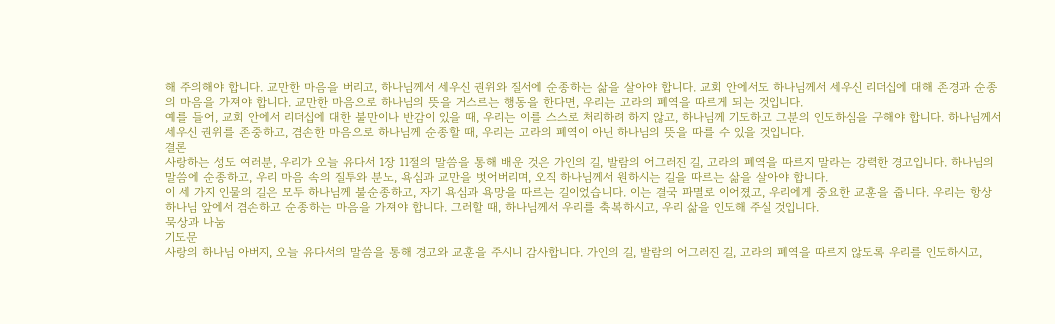해 주의해야 합니다. 교만한 마음을 버리고, 하나님께서 세우신 권위와 질서에 순종하는 삶을 살아야 합니다. 교회 안에서도 하나님께서 세우신 리더십에 대해 존경과 순종의 마음을 가져야 합니다. 교만한 마음으로 하나님의 뜻을 거스르는 행동을 한다면, 우리는 고라의 폐역을 따르게 되는 것입니다.
예를 들어, 교회 안에서 리더십에 대한 불만이나 반감이 있을 때, 우리는 이를 스스로 처리하려 하지 않고, 하나님께 기도하고 그분의 인도하심을 구해야 합니다. 하나님께서 세우신 권위를 존중하고, 겸손한 마음으로 하나님께 순종할 때, 우리는 고라의 폐역이 아닌 하나님의 뜻을 따를 수 있을 것입니다.
결론
사랑하는 성도 여러분, 우리가 오늘 유다서 1장 11절의 말씀을 통해 배운 것은 가인의 길, 발람의 어그러진 길, 고라의 폐역을 따르지 말라는 강력한 경고입니다. 하나님의 말씀에 순종하고, 우리 마음 속의 질투와 분노, 욕심과 교만을 벗어버리며, 오직 하나님께서 원하시는 길을 따르는 삶을 살아야 합니다.
이 세 가지 인물의 길은 모두 하나님께 불순종하고, 자기 욕심과 욕망을 따르는 길이었습니다. 이는 결국 파멸로 이어졌고, 우리에게 중요한 교훈을 줍니다. 우리는 항상 하나님 앞에서 겸손하고 순종하는 마음을 가져야 합니다. 그러할 때, 하나님께서 우리를 축복하시고, 우리 삶을 인도해 주실 것입니다.
묵상과 나눔
기도문
사랑의 하나님 아버지, 오늘 유다서의 말씀을 통해 경고와 교훈을 주시니 감사합니다. 가인의 길, 발람의 어그러진 길, 고라의 폐역을 따르지 않도록 우리를 인도하시고,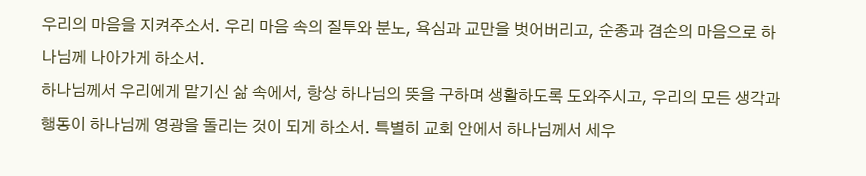우리의 마음을 지켜주소서. 우리 마음 속의 질투와 분노, 욕심과 교만을 벗어버리고, 순종과 겸손의 마음으로 하나님께 나아가게 하소서.
하나님께서 우리에게 맡기신 삶 속에서, 항상 하나님의 뜻을 구하며 생활하도록 도와주시고, 우리의 모든 생각과 행동이 하나님께 영광을 돌리는 것이 되게 하소서. 특별히 교회 안에서 하나님께서 세우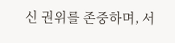신 권위를 존중하며, 서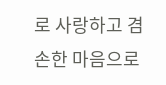로 사랑하고 겸손한 마음으로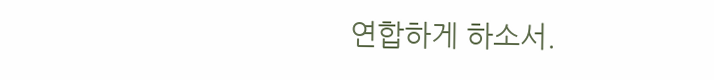연합하게 하소서.